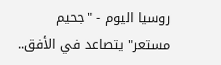روسيا اليوم - "جحيم مستعر" يتصاعد في الأفق..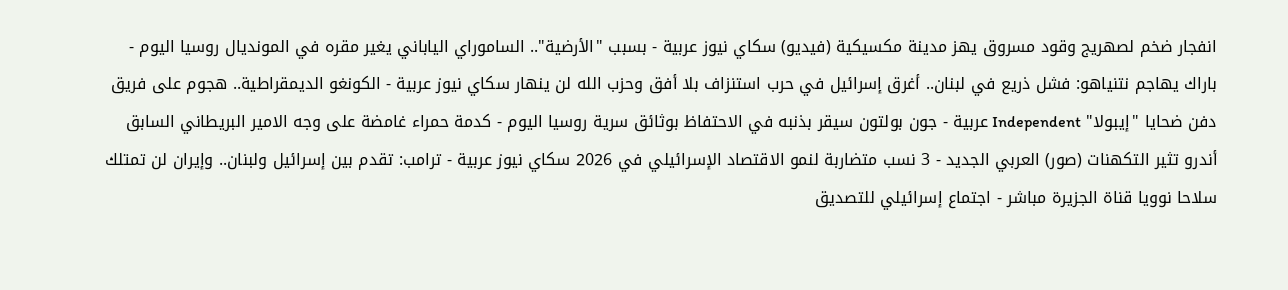انفجار ضخم لصهريج وقود مسروق يهز مدينة مكسيكية (فيديو) سكاي نيوز عربية - بسبب "الأرضية".. الساموراي الياباني يغير مقره في المونديال روسيا اليوم - باراك يهاجم نتنياهو: فشل ذريع في لبنان.. أغرق إسرائيل في حرب استنزاف بلا أفق وحزب الله لن ينهار سكاي نيوز عربية - الكونغو الديمقراطية.. هجوم على فريق دفن ضحايا "إيبولا" Independent عربية - جون بولتون سيقر بذنبه في الاحتفاظ بوثائق سرية روسيا اليوم - كدمة حمراء غامضة على وجه الامير البريطاني السابق أندرو تثير التكهنات (صور) العربي الجديد - 3 نسب متضاربة لنمو الاقتصاد الإسرائيلي في 2026 سكاي نيوز عربية - ترامب: تقدم بين إسرائيل ولبنان.. وإيران لن تمتلك سلاحا نوويا قناة الجزيرة مباشر - اجتماع إسرائيلي للتصديق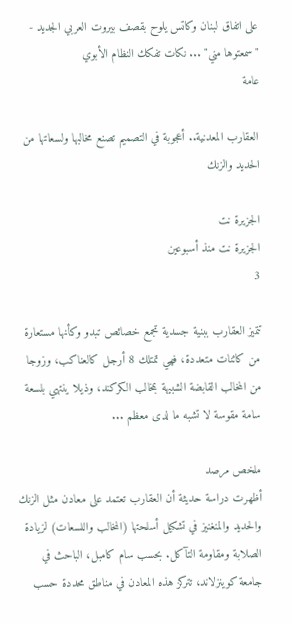على اتفاق لبنان وكاتس يلوح بقصف بيروت العربي الجديد - "سمعتوها مني" ... نكات تفكك النظام الأبوي
عامة

العقارب المعدنية.. أعجوبة في التصميم تصنع مخالبها ولسعاتها من الحديد والزنك

الجزيرة نت
الجزيرة نت منذ أسبوعين
3

تتميز العقارب ببنية جسدية تجمع خصائص تبدو وكأنها مستعارة من كائنات متعددة، فهي تمتلك 8 أرجل كالعناكب، وزوجا من المخالب القابضة الشبيهة بمخالب الكركند، وذيلا ينتهي بلسعة سامة مقوسة لا تشبه ما لدى معظم ...

ملخص مرصد
أظهرت دراسة حديثة أن العقارب تعتمد على معادن مثل الزنك والحديد والمنغنيز في تشكيل أسلحتها (المخالب واللسعات) لزيادة الصلابة ومقاومة التآكل. بحسب سام كامبل، الباحث في جامعة كوينزلاند، تتركز هذه المعادن في مناطق محددة حسب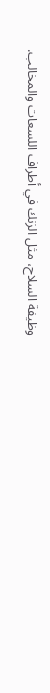وظيفة السلاح، مثل الزنك في أطراف اللسعات والمخالب.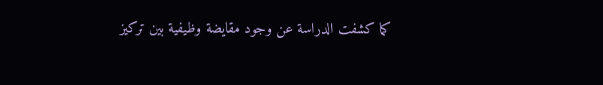كما كشفت الدراسة عن وجود مقايضة وظيفية بين تركيز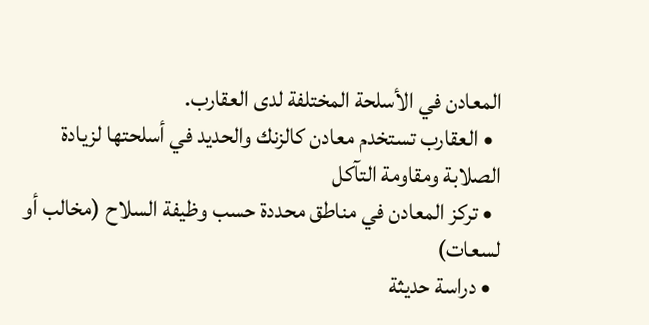المعادن في الأسلحة المختلفة لدى العقارب.
  • العقارب تستخدم معادن كالزنك والحديد في أسلحتها لزيادة الصلابة ومقاومة التآكل
  • تركز المعادن في مناطق محددة حسب وظيفة السلاح (مخالب أو لسعات)
  • دراسة حديثة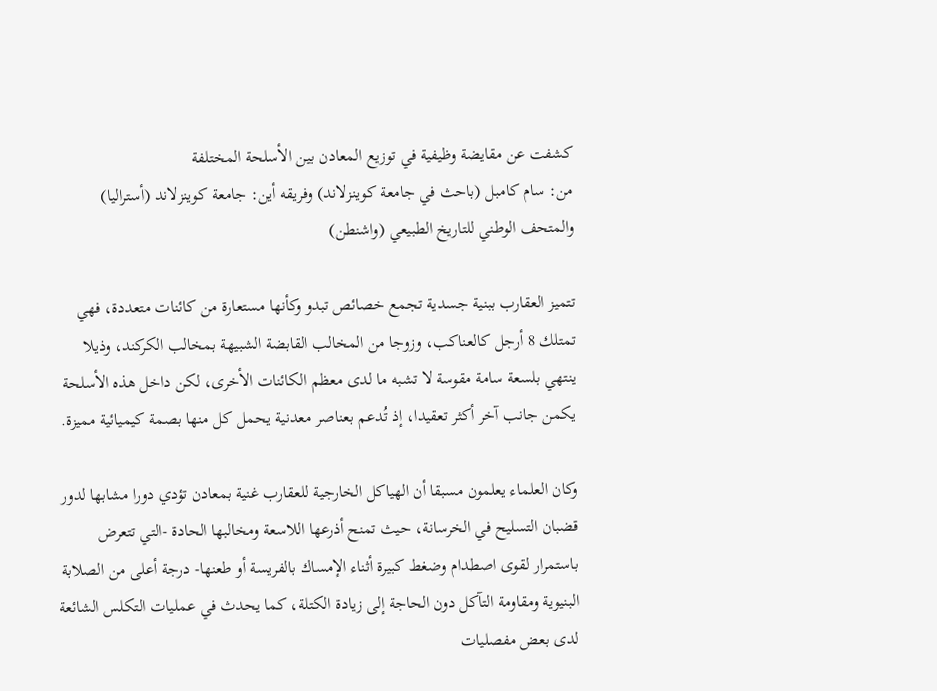كشفت عن مقايضة وظيفية في توزيع المعادن بين الأسلحة المختلفة
من: سام كامبل (باحث في جامعة كوينزلاند) وفريقه أين: جامعة كوينزلاند (أستراليا) والمتحف الوطني للتاريخ الطبيعي (واشنطن)

تتميز العقارب ببنية جسدية تجمع خصائص تبدو وكأنها مستعارة من كائنات متعددة، فهي تمتلك 8 أرجل كالعناكب، وزوجا من المخالب القابضة الشبيهة بمخالب الكركند، وذيلا ينتهي بلسعة سامة مقوسة لا تشبه ما لدى معظم الكائنات الأخرى، لكن داخل هذه الأسلحة يكمن جانب آخر أكثر تعقيدا، إذ تُدعم بعناصر معدنية يحمل كل منها بصمة كيميائية مميزة.

وكان العلماء يعلمون مسبقا أن الهياكل الخارجية للعقارب غنية بمعادن تؤدي دورا مشابها لدور قضبان التسليح في الخرسانة، حيث تمنح أذرعها اللاسعة ومخالبها الحادة -التي تتعرض باستمرار لقوى اصطدام وضغط كبيرة أثناء الإمساك بالفريسة أو طعنها- درجة أعلى من الصلابة البنيوية ومقاومة التآكل دون الحاجة إلى زيادة الكتلة، كما يحدث في عمليات التكلس الشائعة لدى بعض مفصليات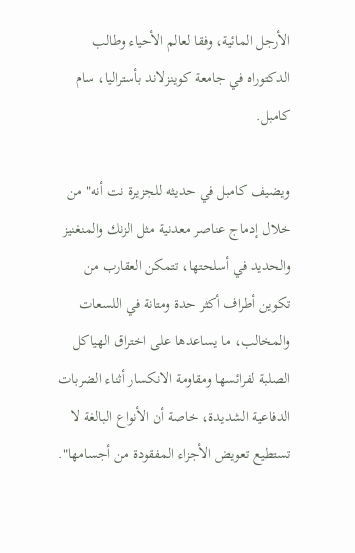الأرجل المائية، وفقا لعالم الأحياء وطالب الدكتوراه في جامعة كوينزلاند بأستراليا، سام كامبل.

ويضيف كامبل في حديثه للجزيرة نت أنه" من خلال إدماج عناصر معدنية مثل الزنك والمنغنيز والحديد في أسلحتها، تتمكن العقارب من تكوين أطراف أكثر حدة ومتانة في اللسعات والمخالب، ما يساعدها على اختراق الهياكل الصلبة لفرائسها ومقاومة الانكسار أثناء الضربات الدفاعية الشديدة، خاصة أن الأنواع البالغة لا تستطيع تعويض الأجزاء المفقودة من أجسامها".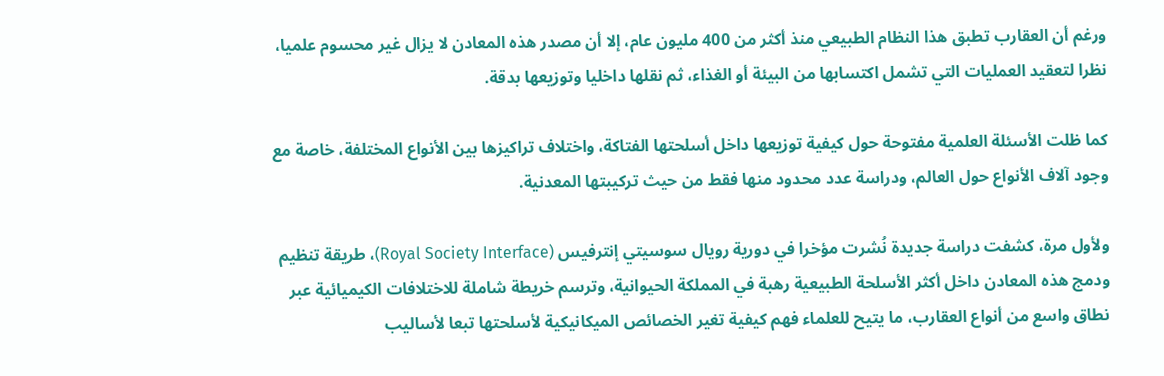ورغم أن العقارب تطبق هذا النظام الطبيعي منذ أكثر من 400 مليون عام، إلا أن مصدر هذه المعادن لا يزال غير محسوم علميا، نظرا لتعقيد العمليات التي تشمل اكتسابها من البيئة أو الغذاء، ثم نقلها داخليا وتوزيعها بدقة.

كما ظلت الأسئلة العلمية مفتوحة حول كيفية توزيعها داخل أسلحتها الفتاكة، واختلاف تراكيزها بين الأنواع المختلفة، خاصة مع وجود آلاف الأنواع حول العالم، ودراسة عدد محدود منها فقط من حيث تركيبتها المعدنية.

ولأول مرة، كشفت دراسة جديدة نُشرت مؤخرا في دورية رويال سوسيتي إنترفيس (Royal Society Interface)، طريقة تنظيم ودمج هذه المعادن داخل أكثر الأسلحة الطبيعية رهبة في المملكة الحيوانية، وترسم خريطة شاملة للاختلافات الكيميائية عبر نطاق واسع من أنواع العقارب، ما يتيح للعلماء فهم كيفية تغير الخصائص الميكانيكية لأسلحتها تبعا لأساليب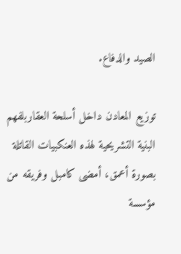الصيد والدفاع.

توزيع المعادن داخل أسلحة العقاربلفهم البنية التشريحية لهذه العنكبيات القاتلة بصورة أعمق، أمضى كامبل وفريقه من مؤسسة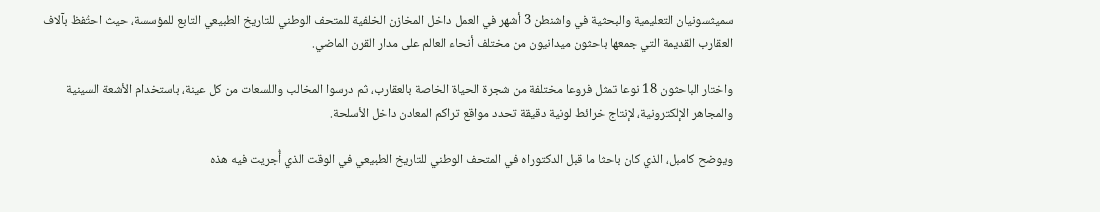سميثسونيان التعليمية والبحثية في واشنطن 3 أشهر في العمل داخل المخازن الخلفية للمتحف الوطني للتاريخ الطبيعي التابع للمؤسسة، حيث احتُفظ بآلاف العقارب القديمة التي جمعها باحثون ميدانيون من مختلف أنحاء العالم على مدار القرن الماضي.

واختار الباحثون 18 نوعا تمثل فروعا مختلفة من شجرة الحياة الخاصة بالعقارب، ثم درسوا المخالب واللسعات من كل عينة، باستخدام الأشعة السينية والمجاهر الإلكترونية، لإنتاج خرائط لونية دقيقة تحدد مواقع تراكم المعادن داخل الأسلحة.

ويوضح كامبل، الذي كان باحثا ما قبل الدكتوراه في المتحف الوطني للتاريخ الطبيعي في الوقت الذي أُجريت فيه هذه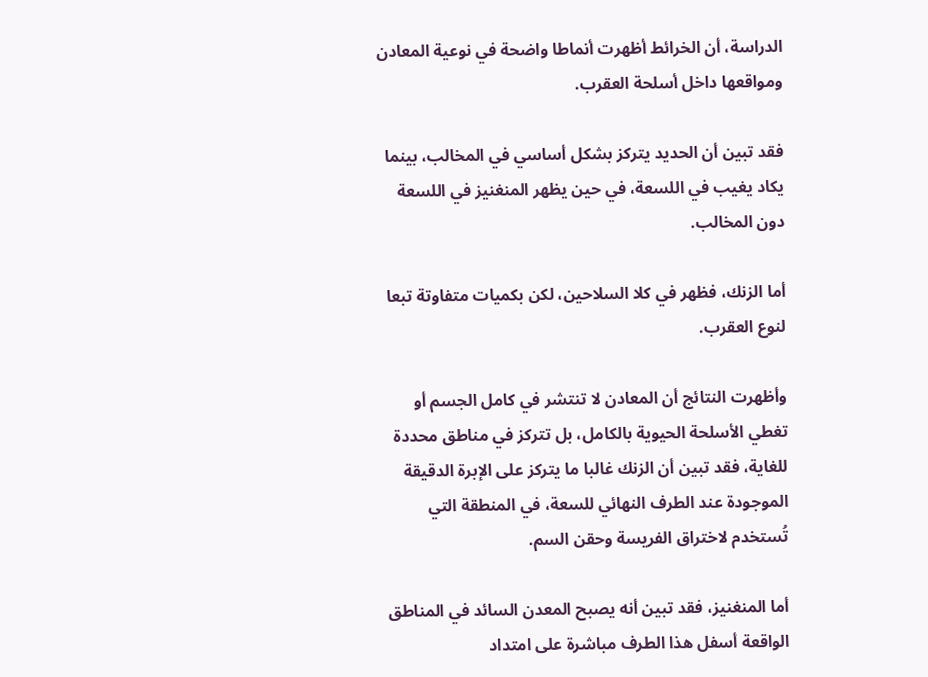الدراسة، أن الخرائط أظهرت أنماطا واضحة في نوعية المعادن ومواقعها داخل أسلحة العقرب.

فقد تبين أن الحديد يتركز بشكل أساسي في المخالب، بينما يكاد يغيب في اللسعة، في حين يظهر المنغنيز في اللسعة دون المخالب.

أما الزنك، فظهر في كلا السلاحين، لكن بكميات متفاوتة تبعا لنوع العقرب.

وأظهرت النتائج أن المعادن لا تنتشر في كامل الجسم أو تغطي الأسلحة الحيوية بالكامل، بل تتركز في مناطق محددة للغاية، فقد تبين أن الزنك غالبا ما يتركز على الإبرة الدقيقة الموجودة عند الطرف النهائي للسعة، في المنطقة التي تُستخدم لاختراق الفريسة وحقن السم.

أما المنغنيز، فقد تبين أنه يصبح المعدن السائد في المناطق الواقعة أسفل هذا الطرف مباشرة على امتداد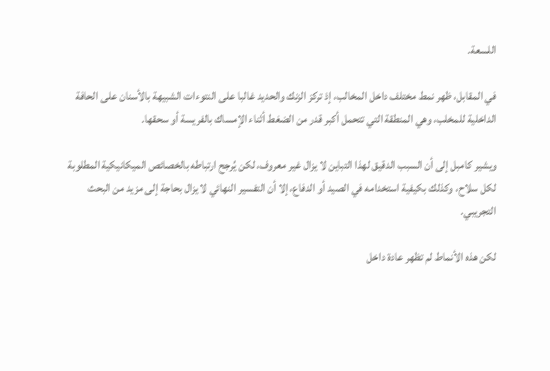اللسعة.

في المقابل، ظهر نمط مختلف داخل المخالب، إذ تركز الزنك والحديد غالبا على النتوءات الشبيهة بالأسنان على الحافة الداخلية للمخلب، وهي المنطقة التي تتحمل أكبر قدر من الضغط أثناء الإمساك بالفريسة أو سحقها.

ويشير كامبل إلى أن السبب الدقيق لهذا التباين لا يزال غير معروف، لكن يُرجح ارتباطه بالخصائص الميكانيكية المطلوبة لكل سلاح، وكذلك بكيفية استخدامه في الصيد أو الدفاع، إلا أن التفسير النهائي لا يزال بحاجة إلى مزيد من البحث التجريبي.

لكن هذه الأنماط لم تظهر عادة داخل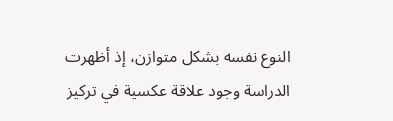النوع نفسه بشكل متوازن، إذ أظهرت الدراسة وجود علاقة عكسية في تركيز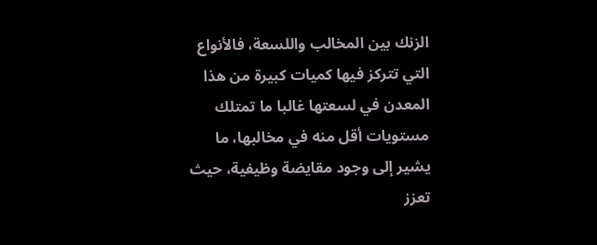الزنك بين المخالب واللسعة، فالأنواع التي تتركز فيها كميات كبيرة من هذا المعدن في لسعتها غالبا ما تمتلك مستويات أقل منه في مخالبها، ما يشير إلى وجود مقايضة وظيفية، حيث تعزز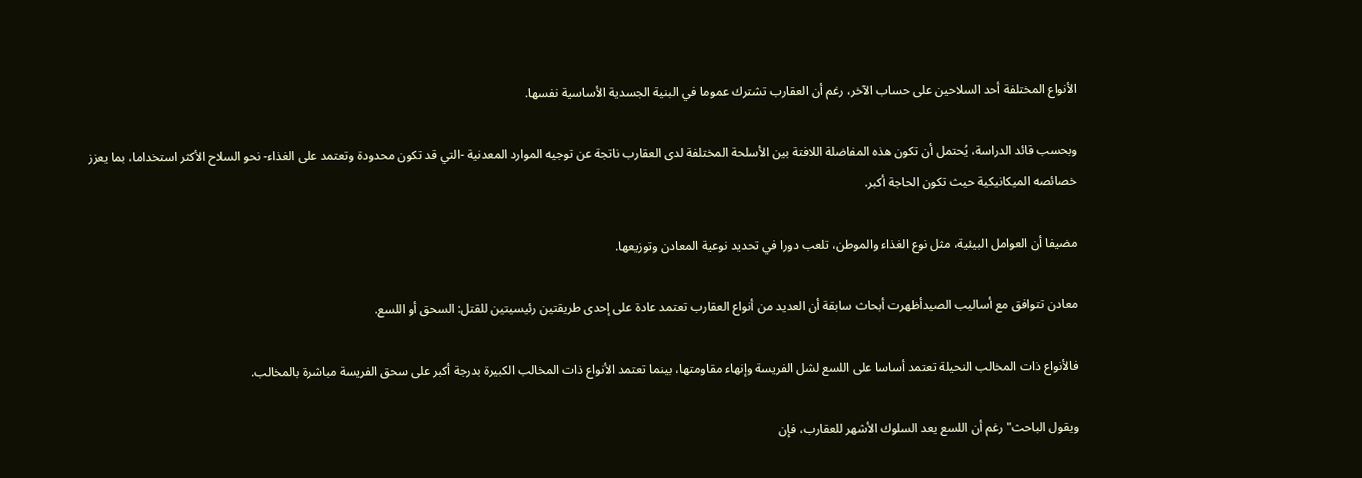الأنواع المختلفة أحد السلاحين على حساب الآخر، رغم أن العقارب تشترك عموما في البنية الجسدية الأساسية نفسها.

وبحسب قائد الدراسة، يُحتمل أن تكون هذه المفاضلة اللافتة بين الأسلحة المختلفة لدى العقارب ناتجة عن توجيه الموارد المعدنية -التي قد تكون محدودة وتعتمد على الغذاء- نحو السلاح الأكثر استخداما، بما يعزز خصائصه الميكانيكية حيث تكون الحاجة أكبر.

مضيفا أن العوامل البيئية، مثل نوع الغذاء والموطن، تلعب دورا في تحديد نوعية المعادن وتوزيعها.

معادن تتوافق مع أساليب الصيدأظهرت أبحاث سابقة أن العديد من أنواع العقارب تعتمد عادة على إحدى طريقتين رئيسيتين للقتل: السحق أو اللسع.

فالأنواع ذات المخالب النحيلة تعتمد أساسا على اللسع لشل الفريسة وإنهاء مقاومتها، بينما تعتمد الأنواع ذات المخالب الكبيرة بدرجة أكبر على سحق الفريسة مباشرة بالمخالب.

ويقول الباحث" رغم أن اللسع يعد السلوك الأشهر للعقارب، فإن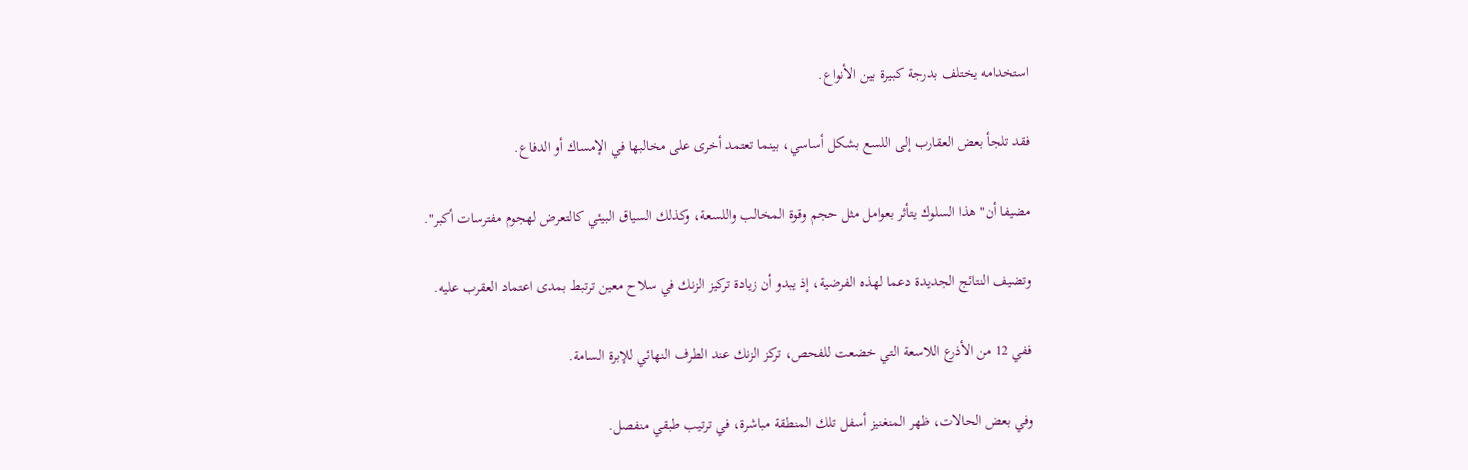استخدامه يختلف بدرجة كبيرة بين الأنواع.

فقد تلجأ بعض العقارب إلى اللسع بشكل أساسي، بينما تعتمد أخرى على مخالبها في الإمساك أو الدفاع.

مضيفا أن" هذا السلوك يتأثر بعوامل مثل حجم وقوة المخالب واللسعة، وكذلك السياق البيئي كالتعرض لهجوم مفترسات أكبر".

وتضيف النتائج الجديدة دعما لهذه الفرضية، إذ يبدو أن زيادة تركيز الزنك في سلاح معين ترتبط بمدى اعتماد العقرب عليه.

ففي 12 من الأذرع اللاسعة التي خضعت للفحص، تركز الزنك عند الطرف النهائي للإبرة السامة.

وفي بعض الحالات، ظهر المنغنيز أسفل تلك المنطقة مباشرة، في ترتيب طبقي منفصل.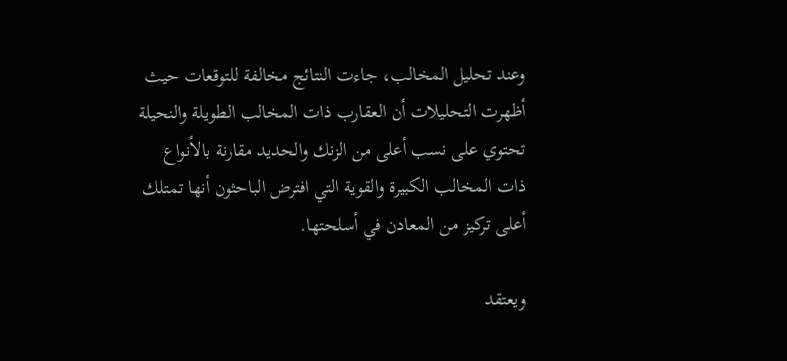وعند تحليل المخالب، جاءت النتائج مخالفة للتوقعات حيث أظهرت التحليلات أن العقارب ذات المخالب الطويلة والنحيلة تحتوي على نسب أعلى من الزنك والحديد مقارنة بالأنواع ذات المخالب الكبيرة والقوية التي افترض الباحثون أنها تمتلك أعلى تركيز من المعادن في أسلحتها.

ويعتقد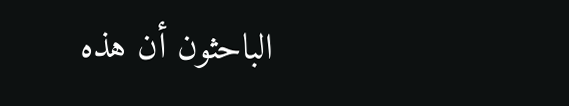الباحثون أن هذه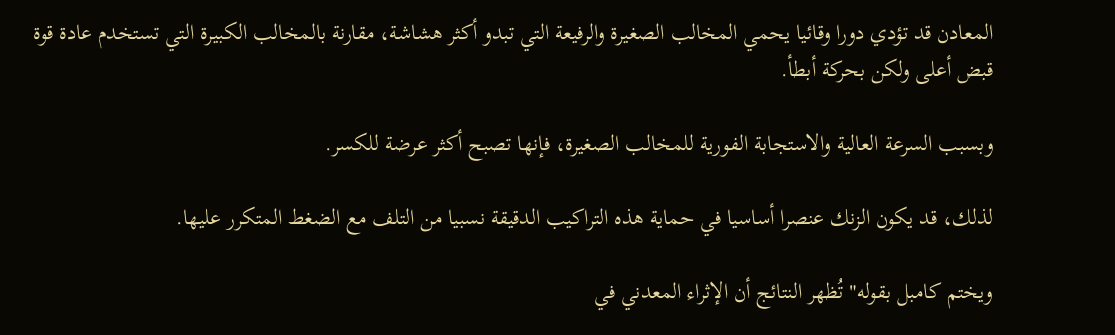المعادن قد تؤدي دورا وقائيا يحمي المخالب الصغيرة والرفيعة التي تبدو أكثر هشاشة، مقارنة بالمخالب الكبيرة التي تستخدم عادة قوة قبض أعلى ولكن بحركة أبطأ.

وبسبب السرعة العالية والاستجابة الفورية للمخالب الصغيرة، فإنها تصبح أكثر عرضة للكسر.

لذلك، قد يكون الزنك عنصرا أساسيا في حماية هذه التراكيب الدقيقة نسبيا من التلف مع الضغط المتكرر عليها.

ويختم كامبل بقوله" تُظهر النتائج أن الإثراء المعدني في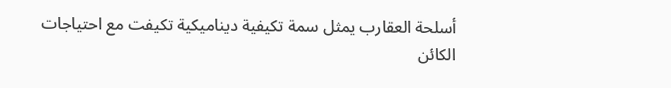أسلحة العقارب يمثل سمة تكيفية ديناميكية تكيفت مع احتياجات الكائن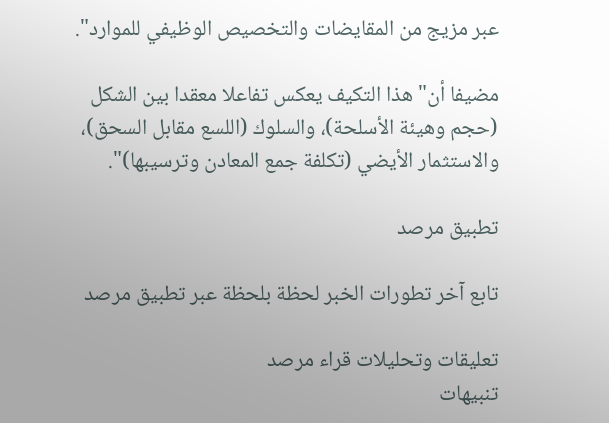عبر مزيج من المقايضات والتخصيص الوظيفي للموارد".

مضيفا أن" هذا التكيف يعكس تفاعلا معقدا بين الشكل (حجم وهيئة الأسلحة)، والسلوك (اللسع مقابل السحق)، والاستثمار الأيضي (تكلفة جمع المعادن وترسيبها)".

تطبيق مرصد

تابع آخر تطورات الخبر لحظة بلحظة عبر تطبيق مرصد

تعليقات وتحليلات قراء مرصد
تنبيهات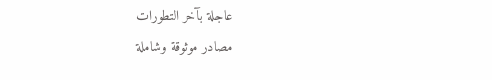عاجلة بآخر التطورات
مصادر موثوقة وشاملة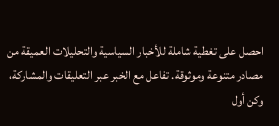احصل على تغطية شاملة للأخبار السياسية والتحليلات العميقة من مصادر متنوعة وموثوقة. تفاعل مع الخبر عبر التعليقات والمشاركة، وكن أول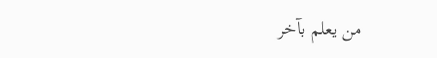من يعلم بآخر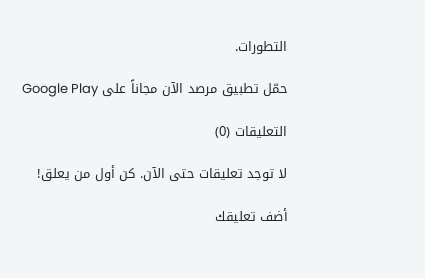التطورات.

حمّل تطبيق مرصد الآن مجاناً على Google Play

التعليقات (0)

لا توجد تعليقات حتى الآن. كن أول من يعلق!

أضف تعليقك